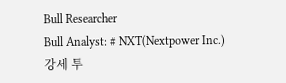Bull Researcher
Bull Analyst: # NXT(Nextpower Inc.) 강세 투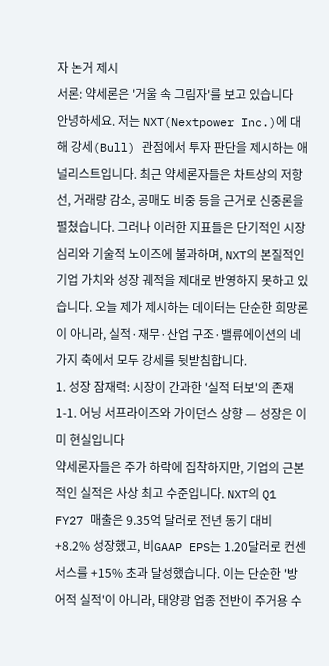자 논거 제시
서론: 약세론은 '거울 속 그림자'를 보고 있습니다
안녕하세요. 저는 NXT(Nextpower Inc.)에 대해 강세(Bull) 관점에서 투자 판단을 제시하는 애널리스트입니다. 최근 약세론자들은 차트상의 저항선, 거래량 감소, 공매도 비중 등을 근거로 신중론을 펼쳤습니다. 그러나 이러한 지표들은 단기적인 시장 심리와 기술적 노이즈에 불과하며, NXT의 본질적인 기업 가치와 성장 궤적을 제대로 반영하지 못하고 있습니다. 오늘 제가 제시하는 데이터는 단순한 희망론이 아니라, 실적·재무·산업 구조·밸류에이션의 네 가지 축에서 모두 강세를 뒷받침합니다.
1. 성장 잠재력: 시장이 간과한 '실적 터보'의 존재
1-1. 어닝 서프라이즈와 가이던스 상향 — 성장은 이미 현실입니다
약세론자들은 주가 하락에 집착하지만, 기업의 근본적인 실적은 사상 최고 수준입니다. NXT의 Q1 FY27 매출은 9.35억 달러로 전년 동기 대비 +8.2% 성장했고, 비GAAP EPS는 1.20달러로 컨센서스를 +15% 초과 달성했습니다. 이는 단순한 '방어적 실적'이 아니라, 태양광 업종 전반이 주거용 수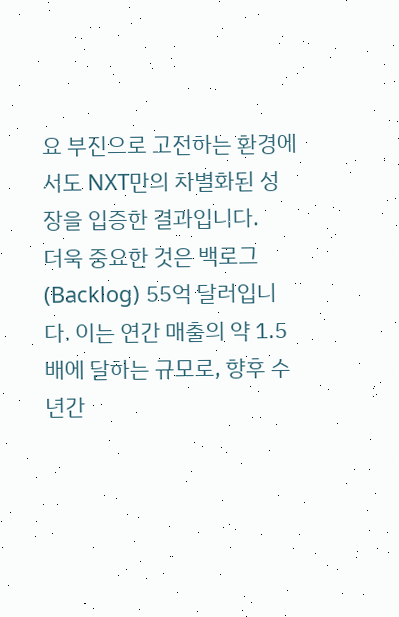요 부진으로 고전하는 환경에서도 NXT만의 차별화된 성장을 입증한 결과입니다.
더욱 중요한 것은 백로그(Backlog) 55억 달러입니다. 이는 연간 매출의 약 1.5배에 달하는 규모로, 향후 수년간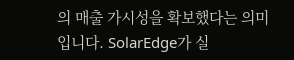의 매출 가시성을 확보했다는 의미입니다. SolarEdge가 실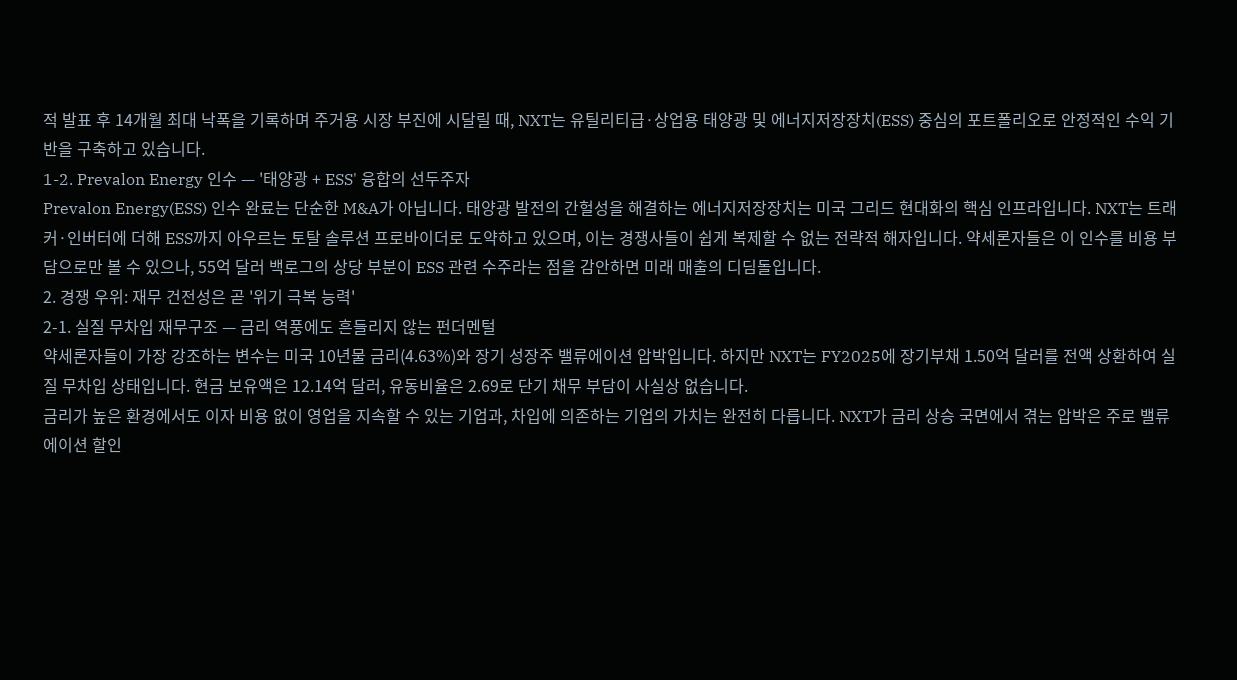적 발표 후 14개월 최대 낙폭을 기록하며 주거용 시장 부진에 시달릴 때, NXT는 유틸리티급·상업용 태양광 및 에너지저장장치(ESS) 중심의 포트폴리오로 안정적인 수익 기반을 구축하고 있습니다.
1-2. Prevalon Energy 인수 — '태양광 + ESS' 융합의 선두주자
Prevalon Energy(ESS) 인수 완료는 단순한 M&A가 아닙니다. 태양광 발전의 간헐성을 해결하는 에너지저장장치는 미국 그리드 현대화의 핵심 인프라입니다. NXT는 트래커·인버터에 더해 ESS까지 아우르는 토탈 솔루션 프로바이더로 도약하고 있으며, 이는 경쟁사들이 쉽게 복제할 수 없는 전략적 해자입니다. 약세론자들은 이 인수를 비용 부담으로만 볼 수 있으나, 55억 달러 백로그의 상당 부분이 ESS 관련 수주라는 점을 감안하면 미래 매출의 디딤돌입니다.
2. 경쟁 우위: 재무 건전성은 곧 '위기 극복 능력'
2-1. 실질 무차입 재무구조 — 금리 역풍에도 흔들리지 않는 펀더멘털
약세론자들이 가장 강조하는 변수는 미국 10년물 금리(4.63%)와 장기 성장주 밸류에이션 압박입니다. 하지만 NXT는 FY2025에 장기부채 1.50억 달러를 전액 상환하여 실질 무차입 상태입니다. 현금 보유액은 12.14억 달러, 유동비율은 2.69로 단기 채무 부담이 사실상 없습니다.
금리가 높은 환경에서도 이자 비용 없이 영업을 지속할 수 있는 기업과, 차입에 의존하는 기업의 가치는 완전히 다릅니다. NXT가 금리 상승 국면에서 겪는 압박은 주로 밸류에이션 할인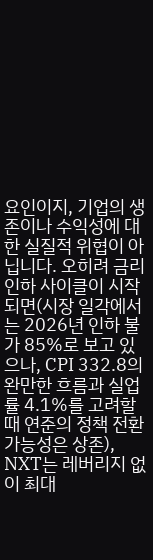요인이지, 기업의 생존이나 수익성에 대한 실질적 위협이 아닙니다. 오히려 금리 인하 사이클이 시작되면(시장 일각에서는 2026년 인하 불가 85%로 보고 있으나, CPI 332.8의 완만한 흐름과 실업률 4.1%를 고려할 때 연준의 정책 전환 가능성은 상존), NXT는 레버리지 없이 최대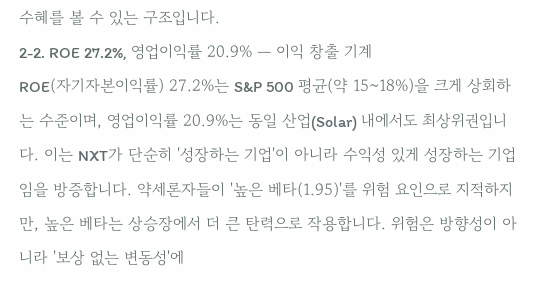수혜를 볼 수 있는 구조입니다.
2-2. ROE 27.2%, 영업이익률 20.9% — 이익 창출 기계
ROE(자기자본이익률) 27.2%는 S&P 500 평균(약 15~18%)을 크게 상회하는 수준이며, 영업이익률 20.9%는 동일 산업(Solar) 내에서도 최상위권입니다. 이는 NXT가 단순히 '성장하는 기업'이 아니라 수익성 있게 성장하는 기업임을 방증합니다. 약세론자들이 '높은 베타(1.95)'를 위험 요인으로 지적하지만, 높은 베타는 상승장에서 더 큰 탄력으로 작용합니다. 위험은 방향성이 아니라 '보상 없는 변동성'에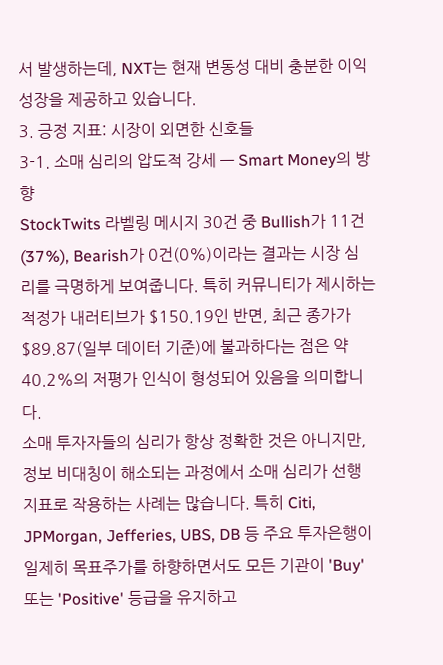서 발생하는데, NXT는 현재 변동성 대비 충분한 이익 성장을 제공하고 있습니다.
3. 긍정 지표: 시장이 외면한 신호들
3-1. 소매 심리의 압도적 강세 — Smart Money의 방향
StockTwits 라벨링 메시지 30건 중 Bullish가 11건(37%), Bearish가 0건(0%)이라는 결과는 시장 심리를 극명하게 보여줍니다. 특히 커뮤니티가 제시하는 적정가 내러티브가 $150.19인 반면, 최근 종가가 $89.87(일부 데이터 기준)에 불과하다는 점은 약 40.2%의 저평가 인식이 형성되어 있음을 의미합니다.
소매 투자자들의 심리가 항상 정확한 것은 아니지만, 정보 비대칭이 해소되는 과정에서 소매 심리가 선행 지표로 작용하는 사례는 많습니다. 특히 Citi, JPMorgan, Jefferies, UBS, DB 등 주요 투자은행이 일제히 목표주가를 하향하면서도 모든 기관이 'Buy' 또는 'Positive' 등급을 유지하고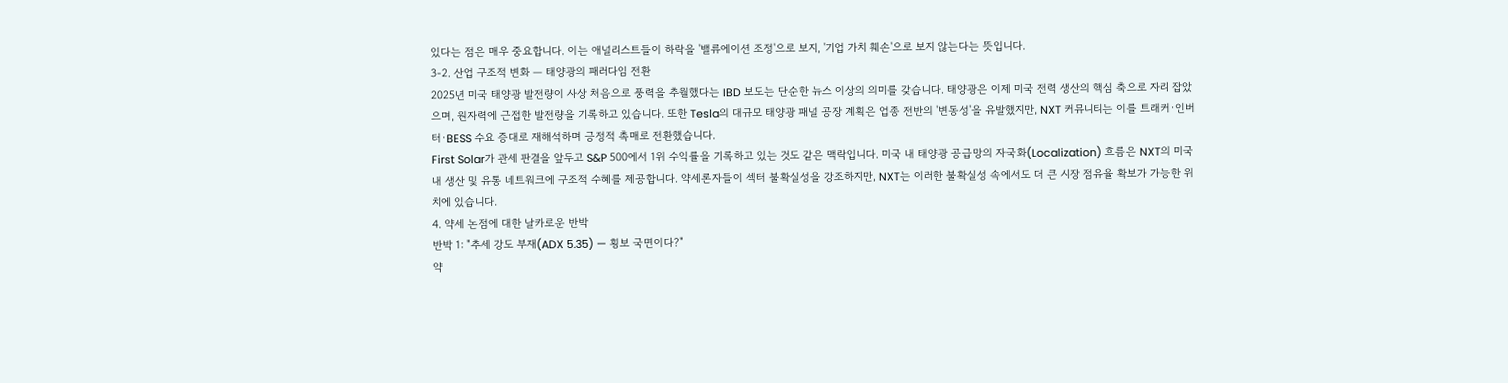있다는 점은 매우 중요합니다. 이는 애널리스트들이 하락을 '밸류에이션 조정'으로 보지, '기업 가치 훼손'으로 보지 않는다는 뜻입니다.
3-2. 산업 구조적 변화 — 태양광의 패러다임 전환
2025년 미국 태양광 발전량이 사상 처음으로 풍력을 추월했다는 IBD 보도는 단순한 뉴스 이상의 의미를 갖습니다. 태양광은 이제 미국 전력 생산의 핵심 축으로 자리 잡았으며, 원자력에 근접한 발전량을 기록하고 있습니다. 또한 Tesla의 대규모 태양광 패널 공장 계획은 업종 전반의 '변동성'을 유발했지만, NXT 커뮤니티는 이를 트래커·인버터·BESS 수요 증대로 재해석하며 긍정적 촉매로 전환했습니다.
First Solar가 관세 판결을 앞두고 S&P 500에서 1위 수익률을 기록하고 있는 것도 같은 맥락입니다. 미국 내 태양광 공급망의 자국화(Localization) 흐름은 NXT의 미국 내 생산 및 유통 네트워크에 구조적 수혜를 제공합니다. 약세론자들이 섹터 불확실성을 강조하지만, NXT는 이러한 불확실성 속에서도 더 큰 시장 점유율 확보가 가능한 위치에 있습니다.
4. 약세 논점에 대한 날카로운 반박
반박 1: "추세 강도 부재(ADX 5.35) — 횡보 국면이다?"
약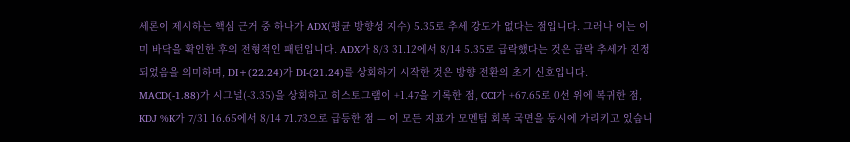세론이 제시하는 핵심 근거 중 하나가 ADX(평균 방향성 지수) 5.35로 추세 강도가 없다는 점입니다. 그러나 이는 이미 바닥을 확인한 후의 전형적인 패턴입니다. ADX가 8/3 31.12에서 8/14 5.35로 급락했다는 것은 급락 추세가 진정되었음을 의미하며, DI+(22.24)가 DI-(21.24)를 상회하기 시작한 것은 방향 전환의 초기 신호입니다.
MACD(-1.88)가 시그널(-3.35)을 상회하고 히스토그램이 +1.47을 기록한 점, CCI가 +67.65로 0선 위에 복귀한 점, KDJ %K가 7/31 16.65에서 8/14 71.73으로 급등한 점 — 이 모든 지표가 모멘텀 회복 국면을 동시에 가리키고 있습니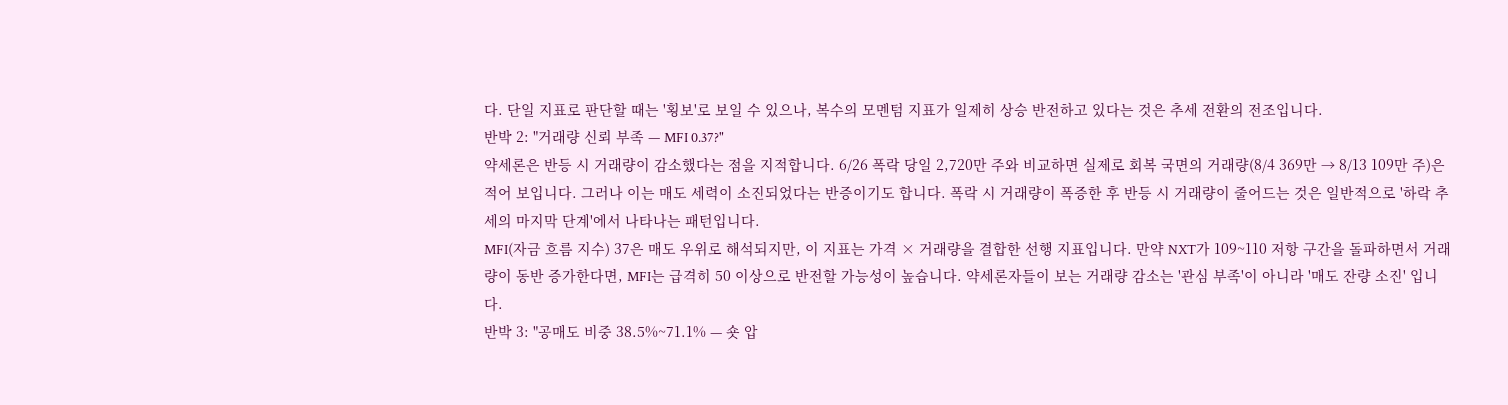다. 단일 지표로 판단할 때는 '횡보'로 보일 수 있으나, 복수의 모멘텀 지표가 일제히 상승 반전하고 있다는 것은 추세 전환의 전조입니다.
반박 2: "거래량 신뢰 부족 — MFI 0.37?"
약세론은 반등 시 거래량이 감소했다는 점을 지적합니다. 6/26 폭락 당일 2,720만 주와 비교하면 실제로 회복 국면의 거래량(8/4 369만 → 8/13 109만 주)은 적어 보입니다. 그러나 이는 매도 세력이 소진되었다는 반증이기도 합니다. 폭락 시 거래량이 폭증한 후 반등 시 거래량이 줄어드는 것은 일반적으로 '하락 추세의 마지막 단계'에서 나타나는 패턴입니다.
MFI(자금 흐름 지수) 37은 매도 우위로 해석되지만, 이 지표는 가격 × 거래량을 결합한 선행 지표입니다. 만약 NXT가 109~110 저항 구간을 돌파하면서 거래량이 동반 증가한다면, MFI는 급격히 50 이상으로 반전할 가능성이 높습니다. 약세론자들이 보는 거래량 감소는 '관심 부족'이 아니라 '매도 잔량 소진' 입니다.
반박 3: "공매도 비중 38.5%~71.1% — 숏 압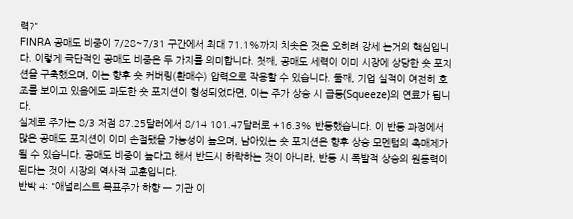력?"
FINRA 공매도 비중이 7/28~7/31 구간에서 최대 71.1%까지 치솟은 것은 오히려 강세 논거의 핵심입니다. 이렇게 극단적인 공매도 비중은 두 가지를 의미합니다. 첫째, 공매도 세력이 이미 시장에 상당한 숏 포지션을 구축했으며, 이는 향후 숏 커버링(환매수) 압력으로 작용할 수 있습니다. 둘째, 기업 실적이 여전히 호조를 보이고 있음에도 과도한 숏 포지션이 형성되었다면, 이는 주가 상승 시 급등(Squeeze)의 연료가 됩니다.
실제로 주가는 8/3 저점 87.25달러에서 8/14 101.47달러로 +16.3% 반등했습니다. 이 반등 과정에서 많은 공매도 포지션이 이미 손절됐을 가능성이 높으며, 남아있는 숏 포지션은 향후 상승 모멘텀의 촉매제가 될 수 있습니다. 공매도 비중이 높다고 해서 반드시 하락하는 것이 아니라, 반등 시 폭발적 상승의 원동력이 된다는 것이 시장의 역사적 교훈입니다.
반박 4: "애널리스트 목표주가 하향 — 기관 이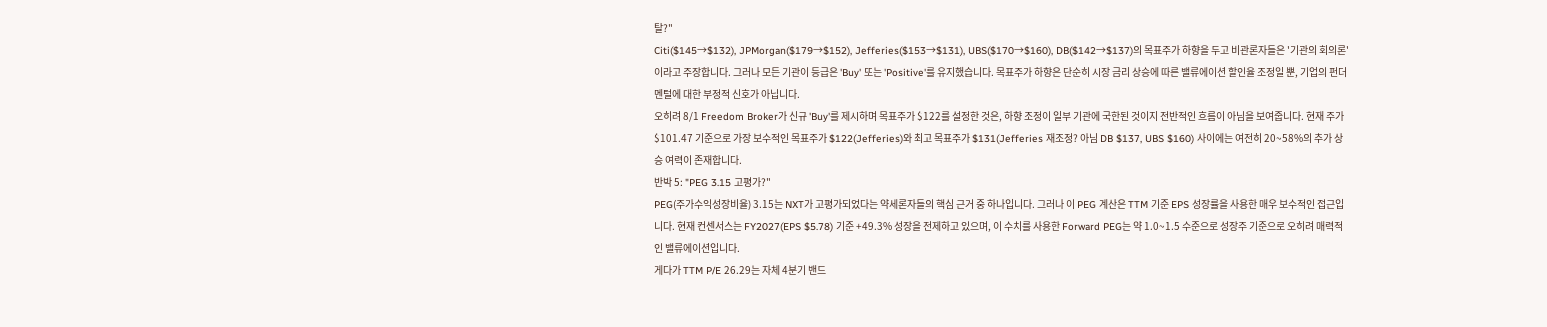탈?"
Citi($145→$132), JPMorgan($179→$152), Jefferies($153→$131), UBS($170→$160), DB($142→$137)의 목표주가 하향을 두고 비관론자들은 '기관의 회의론'이라고 주장합니다. 그러나 모든 기관이 등급은 'Buy' 또는 'Positive'를 유지했습니다. 목표주가 하향은 단순히 시장 금리 상승에 따른 밸류에이션 할인율 조정일 뿐, 기업의 펀더멘털에 대한 부정적 신호가 아닙니다.
오히려 8/1 Freedom Broker가 신규 'Buy'를 제시하며 목표주가 $122를 설정한 것은, 하향 조정이 일부 기관에 국한된 것이지 전반적인 흐름이 아님을 보여줍니다. 현재 주가 $101.47 기준으로 가장 보수적인 목표주가 $122(Jefferies)와 최고 목표주가 $131(Jefferies 재조정? 아님 DB $137, UBS $160) 사이에는 여전히 20~58%의 추가 상승 여력이 존재합니다.
반박 5: "PEG 3.15 고평가?"
PEG(주가수익성장비율) 3.15는 NXT가 고평가되었다는 약세론자들의 핵심 근거 중 하나입니다. 그러나 이 PEG 계산은 TTM 기준 EPS 성장률을 사용한 매우 보수적인 접근입니다. 현재 컨센서스는 FY2027(EPS $5.78) 기준 +49.3% 성장을 전제하고 있으며, 이 수치를 사용한 Forward PEG는 약 1.0~1.5 수준으로 성장주 기준으로 오히려 매력적인 밸류에이션입니다.
게다가 TTM P/E 26.29는 자체 4분기 밴드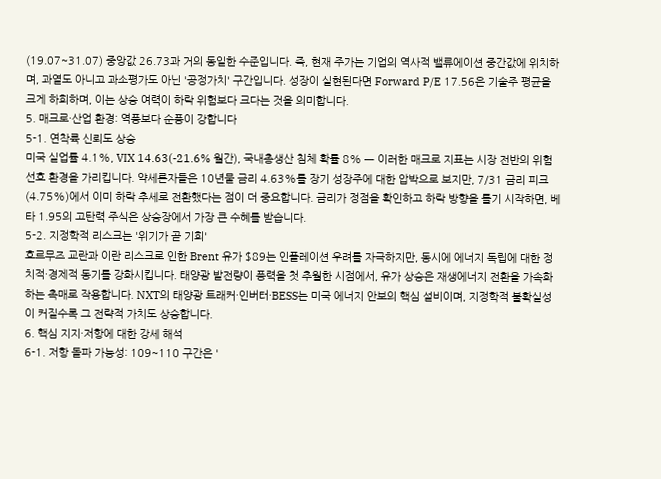(19.07~31.07) 중앙값 26.73과 거의 동일한 수준입니다. 즉, 현재 주가는 기업의 역사적 밸류에이션 중간값에 위치하며, 과열도 아니고 과소평가도 아닌 '공정가치' 구간입니다. 성장이 실현된다면 Forward P/E 17.56은 기술주 평균을 크게 하회하며, 이는 상승 여력이 하락 위험보다 크다는 것을 의미합니다.
5. 매크로·산업 환경: 역풍보다 순풍이 강합니다
5-1. 연착륙 신뢰도 상승
미국 실업률 4.1%, VIX 14.63(-21.6% 월간), 국내총생산 침체 확률 8% — 이러한 매크로 지표는 시장 전반의 위험선호 환경을 가리킵니다. 약세론자들은 10년물 금리 4.63%를 장기 성장주에 대한 압박으로 보지만, 7/31 금리 피크(4.75%)에서 이미 하락 추세로 전환했다는 점이 더 중요합니다. 금리가 정점을 확인하고 하락 방향을 틀기 시작하면, 베타 1.95의 고탄력 주식은 상승장에서 가장 큰 수혜를 받습니다.
5-2. 지정학적 리스크는 '위기가 곧 기회'
호르무즈 교란과 이란 리스크로 인한 Brent 유가 $89는 인플레이션 우려를 자극하지만, 동시에 에너지 독립에 대한 정치적·경제적 동기를 강화시킵니다. 태양광 발전량이 풍력을 첫 추월한 시점에서, 유가 상승은 재생에너지 전환을 가속화하는 촉매로 작용합니다. NXT의 태양광 트래커·인버터·BESS는 미국 에너지 안보의 핵심 설비이며, 지정학적 불확실성이 커질수록 그 전략적 가치도 상승합니다.
6. 핵심 지지·저항에 대한 강세 해석
6-1. 저항 돌파 가능성: 109~110 구간은 '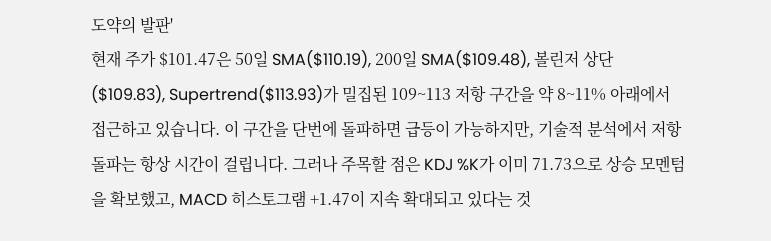도약의 발판'
현재 주가 $101.47은 50일 SMA($110.19), 200일 SMA($109.48), 볼린저 상단($109.83), Supertrend($113.93)가 밀집된 109~113 저항 구간을 약 8~11% 아래에서 접근하고 있습니다. 이 구간을 단번에 돌파하면 급등이 가능하지만, 기술적 분석에서 저항 돌파는 항상 시간이 걸립니다. 그러나 주목할 점은 KDJ %K가 이미 71.73으로 상승 모멘텀을 확보했고, MACD 히스토그램 +1.47이 지속 확대되고 있다는 것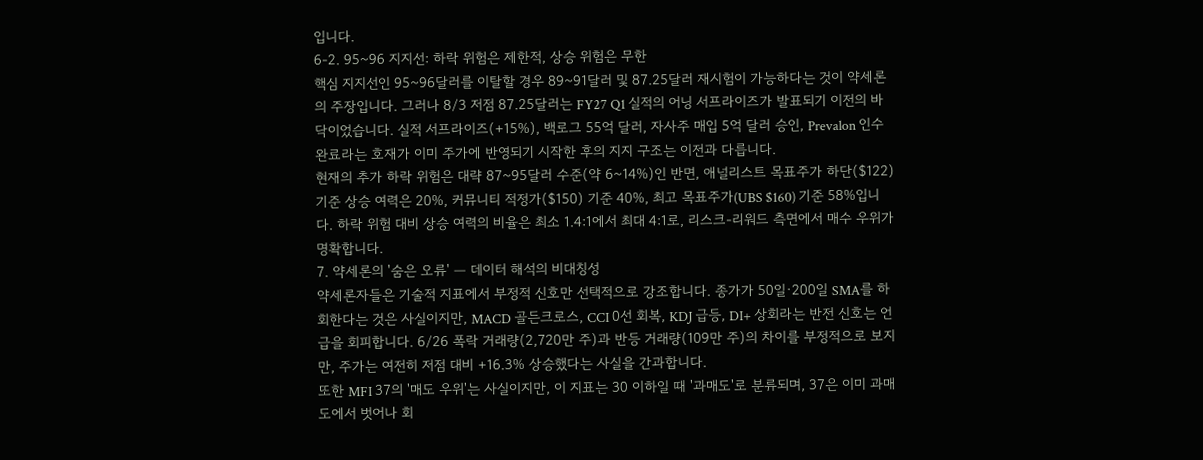입니다.
6-2. 95~96 지지선: 하락 위험은 제한적, 상승 위험은 무한
핵심 지지선인 95~96달러를 이탈할 경우 89~91달러 및 87.25달러 재시험이 가능하다는 것이 약세론의 주장입니다. 그러나 8/3 저점 87.25달러는 FY27 Q1 실적의 어닝 서프라이즈가 발표되기 이전의 바닥이었습니다. 실적 서프라이즈(+15%), 백로그 55억 달러, 자사주 매입 5억 달러 승인, Prevalon 인수 완료라는 호재가 이미 주가에 반영되기 시작한 후의 지지 구조는 이전과 다릅니다.
현재의 추가 하락 위험은 대략 87~95달러 수준(약 6~14%)인 반면, 애널리스트 목표주가 하단($122)기준 상승 여력은 20%, 커뮤니티 적정가($150) 기준 40%, 최고 목표주가(UBS $160) 기준 58%입니다. 하락 위험 대비 상승 여력의 비율은 최소 1.4:1에서 최대 4:1로, 리스크-리워드 측면에서 매수 우위가 명확합니다.
7. 약세론의 '숨은 오류' — 데이터 해석의 비대칭성
약세론자들은 기술적 지표에서 부정적 신호만 선택적으로 강조합니다. 종가가 50일·200일 SMA를 하회한다는 것은 사실이지만, MACD 골든크로스, CCI 0선 회복, KDJ 급등, DI+ 상회라는 반전 신호는 언급을 회피합니다. 6/26 폭락 거래량(2,720만 주)과 반등 거래량(109만 주)의 차이를 부정적으로 보지만, 주가는 여전히 저점 대비 +16.3% 상승했다는 사실을 간과합니다.
또한 MFI 37의 '매도 우위'는 사실이지만, 이 지표는 30 이하일 때 '과매도'로 분류되며, 37은 이미 과매도에서 벗어나 회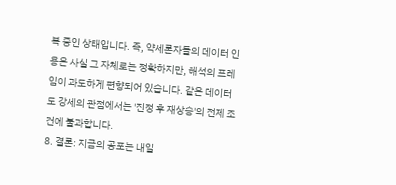복 중인 상태입니다. 즉, 약세론자들의 데이터 인용은 사실 그 자체로는 정확하지만, 해석의 프레임이 과도하게 편향되어 있습니다. 같은 데이터도 강세의 관점에서는 '진정 후 재상승'의 전제 조건에 불과합니다.
8. 결론: 지금의 공포는 내일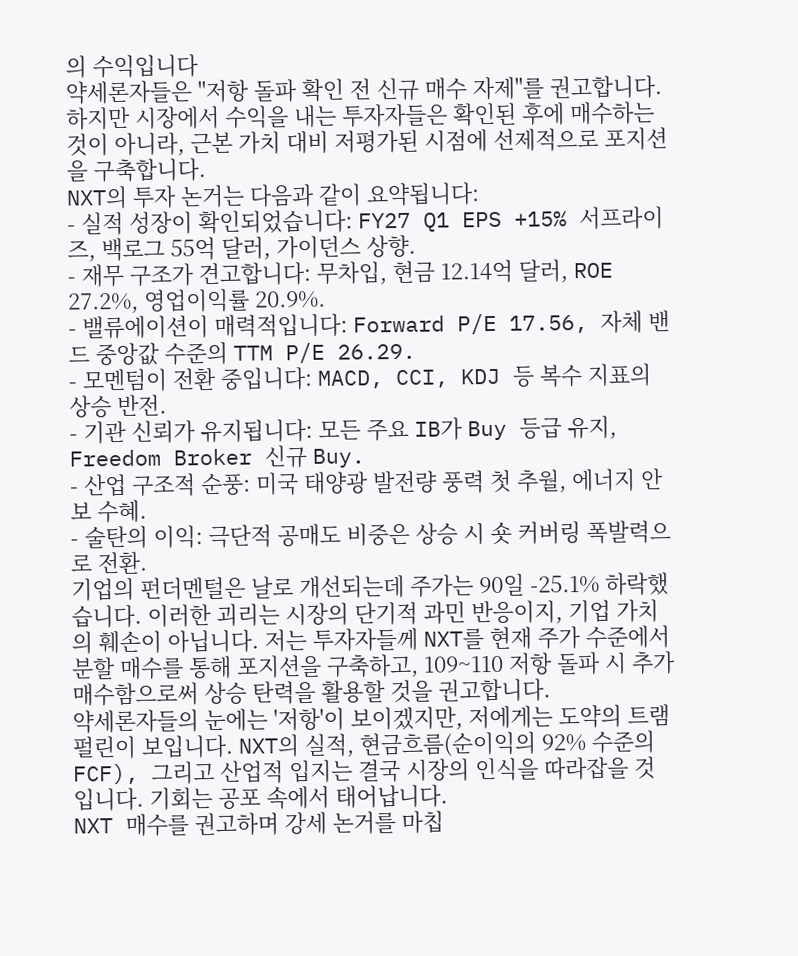의 수익입니다
약세론자들은 "저항 돌파 확인 전 신규 매수 자제"를 권고합니다. 하지만 시장에서 수익을 내는 투자자들은 확인된 후에 매수하는 것이 아니라, 근본 가치 대비 저평가된 시점에 선제적으로 포지션을 구축합니다.
NXT의 투자 논거는 다음과 같이 요약됩니다:
- 실적 성장이 확인되었습니다: FY27 Q1 EPS +15% 서프라이즈, 백로그 55억 달러, 가이던스 상향.
- 재무 구조가 견고합니다: 무차입, 현금 12.14억 달러, ROE 27.2%, 영업이익률 20.9%.
- 밸류에이션이 매력적입니다: Forward P/E 17.56, 자체 밴드 중앙값 수준의 TTM P/E 26.29.
- 모멘텀이 전환 중입니다: MACD, CCI, KDJ 등 복수 지표의 상승 반전.
- 기관 신뢰가 유지됩니다: 모든 주요 IB가 Buy 등급 유지, Freedom Broker 신규 Buy.
- 산업 구조적 순풍: 미국 태양광 발전량 풍력 첫 추월, 에너지 안보 수혜.
- 술탄의 이익: 극단적 공매도 비중은 상승 시 숏 커버링 폭발력으로 전환.
기업의 펀더멘털은 날로 개선되는데 주가는 90일 -25.1% 하락했습니다. 이러한 괴리는 시장의 단기적 과민 반응이지, 기업 가치의 훼손이 아닙니다. 저는 투자자들께 NXT를 현재 주가 수준에서 분할 매수를 통해 포지션을 구축하고, 109~110 저항 돌파 시 추가 매수함으로써 상승 탄력을 활용할 것을 권고합니다.
약세론자들의 눈에는 '저항'이 보이겠지만, 저에게는 도약의 트램펄린이 보입니다. NXT의 실적, 현금흐름(순이익의 92% 수준의 FCF), 그리고 산업적 입지는 결국 시장의 인식을 따라잡을 것입니다. 기회는 공포 속에서 태어납니다.
NXT 매수를 권고하며 강세 논거를 마칩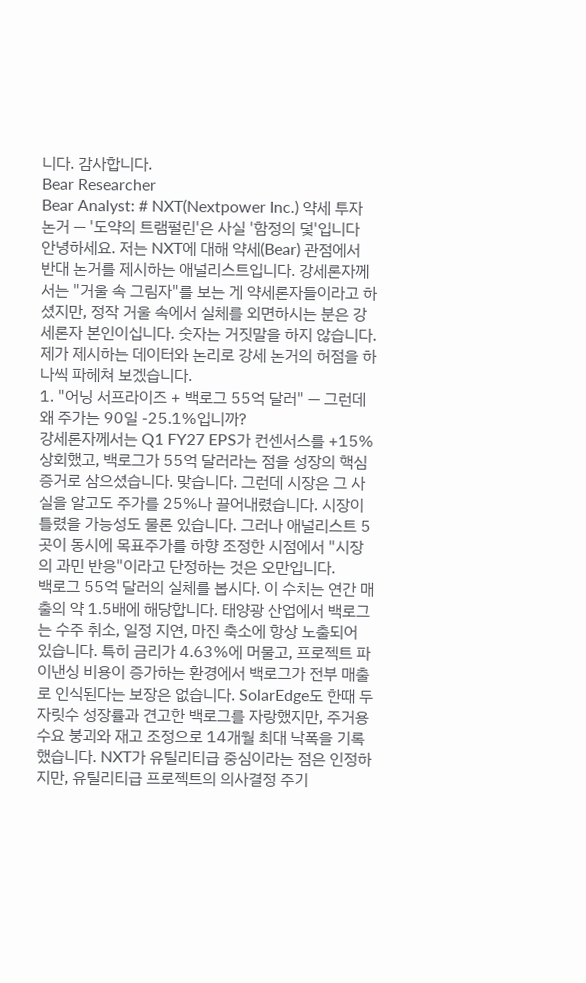니다. 감사합니다.
Bear Researcher
Bear Analyst: # NXT(Nextpower Inc.) 약세 투자 논거 — '도약의 트램펄린'은 사실 '함정의 덫'입니다
안녕하세요. 저는 NXT에 대해 약세(Bear) 관점에서 반대 논거를 제시하는 애널리스트입니다. 강세론자께서는 "거울 속 그림자"를 보는 게 약세론자들이라고 하셨지만, 정작 거울 속에서 실체를 외면하시는 분은 강세론자 본인이십니다. 숫자는 거짓말을 하지 않습니다. 제가 제시하는 데이터와 논리로 강세 논거의 허점을 하나씩 파헤쳐 보겠습니다.
1. "어닝 서프라이즈 + 백로그 55억 달러" — 그런데 왜 주가는 90일 -25.1%입니까?
강세론자께서는 Q1 FY27 EPS가 컨센서스를 +15% 상회했고, 백로그가 55억 달러라는 점을 성장의 핵심 증거로 삼으셨습니다. 맞습니다. 그런데 시장은 그 사실을 알고도 주가를 25%나 끌어내렸습니다. 시장이 틀렸을 가능성도 물론 있습니다. 그러나 애널리스트 5곳이 동시에 목표주가를 하향 조정한 시점에서 "시장의 과민 반응"이라고 단정하는 것은 오만입니다.
백로그 55억 달러의 실체를 봅시다. 이 수치는 연간 매출의 약 1.5배에 해당합니다. 태양광 산업에서 백로그는 수주 취소, 일정 지연, 마진 축소에 항상 노출되어 있습니다. 특히 금리가 4.63%에 머물고, 프로젝트 파이낸싱 비용이 증가하는 환경에서 백로그가 전부 매출로 인식된다는 보장은 없습니다. SolarEdge도 한때 두 자릿수 성장률과 견고한 백로그를 자랑했지만, 주거용 수요 붕괴와 재고 조정으로 14개월 최대 낙폭을 기록했습니다. NXT가 유틸리티급 중심이라는 점은 인정하지만, 유틸리티급 프로젝트의 의사결정 주기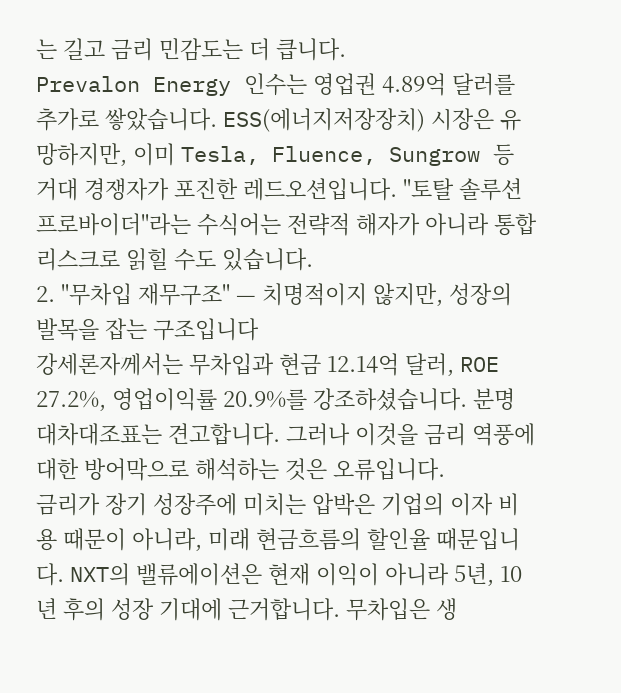는 길고 금리 민감도는 더 큽니다.
Prevalon Energy 인수는 영업권 4.89억 달러를 추가로 쌓았습니다. ESS(에너지저장장치) 시장은 유망하지만, 이미 Tesla, Fluence, Sungrow 등 거대 경쟁자가 포진한 레드오션입니다. "토탈 솔루션 프로바이더"라는 수식어는 전략적 해자가 아니라 통합 리스크로 읽힐 수도 있습니다.
2. "무차입 재무구조" — 치명적이지 않지만, 성장의 발목을 잡는 구조입니다
강세론자께서는 무차입과 현금 12.14억 달러, ROE 27.2%, 영업이익률 20.9%를 강조하셨습니다. 분명 대차대조표는 견고합니다. 그러나 이것을 금리 역풍에 대한 방어막으로 해석하는 것은 오류입니다.
금리가 장기 성장주에 미치는 압박은 기업의 이자 비용 때문이 아니라, 미래 현금흐름의 할인율 때문입니다. NXT의 밸류에이션은 현재 이익이 아니라 5년, 10년 후의 성장 기대에 근거합니다. 무차입은 생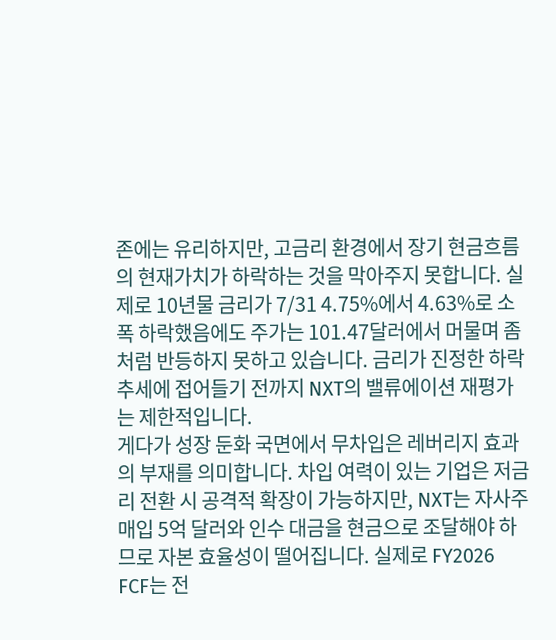존에는 유리하지만, 고금리 환경에서 장기 현금흐름의 현재가치가 하락하는 것을 막아주지 못합니다. 실제로 10년물 금리가 7/31 4.75%에서 4.63%로 소폭 하락했음에도 주가는 101.47달러에서 머물며 좀처럼 반등하지 못하고 있습니다. 금리가 진정한 하락 추세에 접어들기 전까지 NXT의 밸류에이션 재평가는 제한적입니다.
게다가 성장 둔화 국면에서 무차입은 레버리지 효과의 부재를 의미합니다. 차입 여력이 있는 기업은 저금리 전환 시 공격적 확장이 가능하지만, NXT는 자사주 매입 5억 달러와 인수 대금을 현금으로 조달해야 하므로 자본 효율성이 떨어집니다. 실제로 FY2026 FCF는 전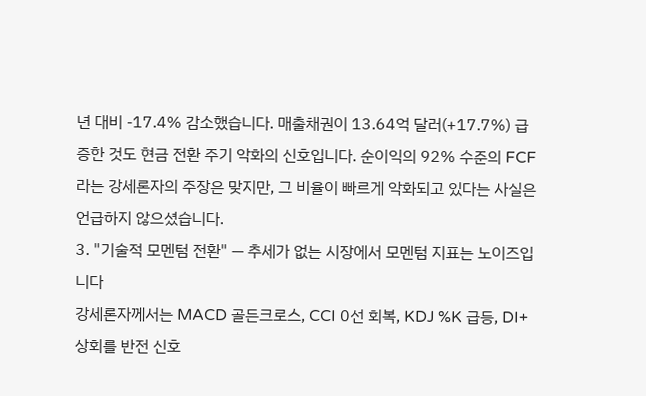년 대비 -17.4% 감소했습니다. 매출채권이 13.64억 달러(+17.7%) 급증한 것도 현금 전환 주기 악화의 신호입니다. 순이익의 92% 수준의 FCF라는 강세론자의 주장은 맞지만, 그 비율이 빠르게 악화되고 있다는 사실은 언급하지 않으셨습니다.
3. "기술적 모멘텀 전환" — 추세가 없는 시장에서 모멘텀 지표는 노이즈입니다
강세론자께서는 MACD 골든크로스, CCI 0선 회복, KDJ %K 급등, DI+ 상회를 반전 신호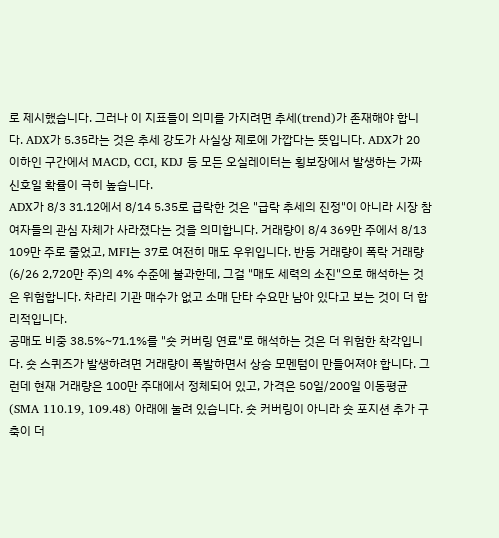로 제시했습니다. 그러나 이 지표들이 의미를 가지려면 추세(trend)가 존재해야 합니다. ADX가 5.35라는 것은 추세 강도가 사실상 제로에 가깝다는 뜻입니다. ADX가 20 이하인 구간에서 MACD, CCI, KDJ 등 모든 오실레이터는 횡보장에서 발생하는 가짜 신호일 확률이 극히 높습니다.
ADX가 8/3 31.12에서 8/14 5.35로 급락한 것은 "급락 추세의 진정"이 아니라 시장 참여자들의 관심 자체가 사라졌다는 것을 의미합니다. 거래량이 8/4 369만 주에서 8/13 109만 주로 줄었고, MFI는 37로 여전히 매도 우위입니다. 반등 거래량이 폭락 거래량(6/26 2,720만 주)의 4% 수준에 불과한데, 그걸 "매도 세력의 소진"으로 해석하는 것은 위험합니다. 차라리 기관 매수가 없고 소매 단타 수요만 남아 있다고 보는 것이 더 합리적입니다.
공매도 비중 38.5%~71.1%를 "숏 커버링 연료"로 해석하는 것은 더 위험한 착각입니다. 숏 스퀴즈가 발생하려면 거래량이 폭발하면서 상승 모멘텀이 만들어져야 합니다. 그런데 현재 거래량은 100만 주대에서 정체되어 있고, 가격은 50일/200일 이동평균(SMA 110.19, 109.48) 아래에 눌려 있습니다. 숏 커버링이 아니라 숏 포지션 추가 구축이 더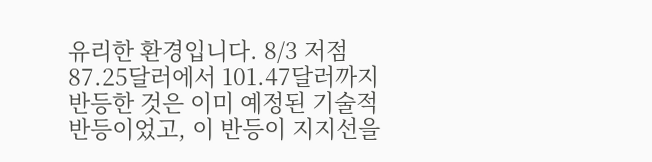유리한 환경입니다. 8/3 저점 87.25달러에서 101.47달러까지 반등한 것은 이미 예정된 기술적 반등이었고, 이 반등이 지지선을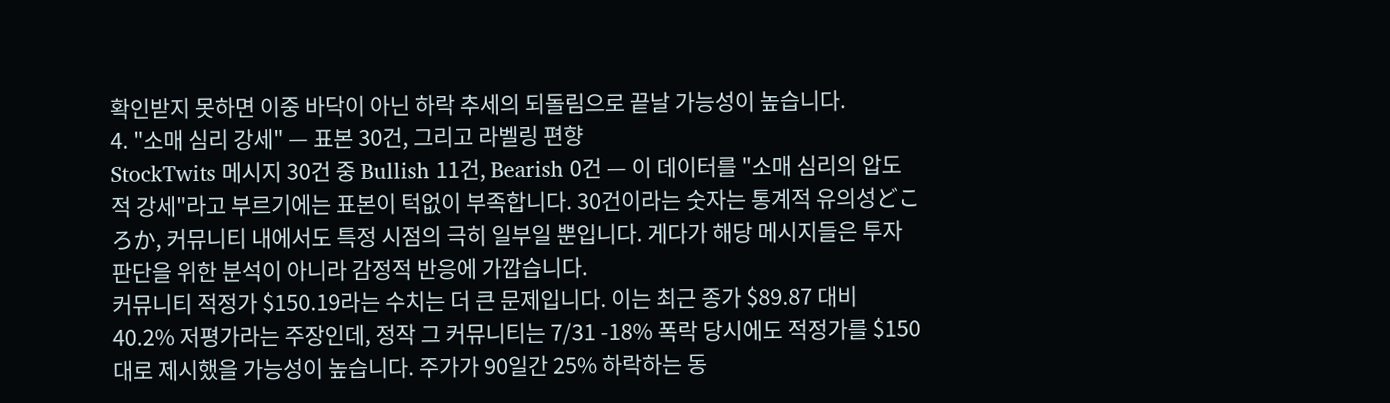확인받지 못하면 이중 바닥이 아닌 하락 추세의 되돌림으로 끝날 가능성이 높습니다.
4. "소매 심리 강세" — 표본 30건, 그리고 라벨링 편향
StockTwits 메시지 30건 중 Bullish 11건, Bearish 0건 — 이 데이터를 "소매 심리의 압도적 강세"라고 부르기에는 표본이 턱없이 부족합니다. 30건이라는 숫자는 통계적 유의성どころか, 커뮤니티 내에서도 특정 시점의 극히 일부일 뿐입니다. 게다가 해당 메시지들은 투자 판단을 위한 분석이 아니라 감정적 반응에 가깝습니다.
커뮤니티 적정가 $150.19라는 수치는 더 큰 문제입니다. 이는 최근 종가 $89.87 대비 40.2% 저평가라는 주장인데, 정작 그 커뮤니티는 7/31 -18% 폭락 당시에도 적정가를 $150대로 제시했을 가능성이 높습니다. 주가가 90일간 25% 하락하는 동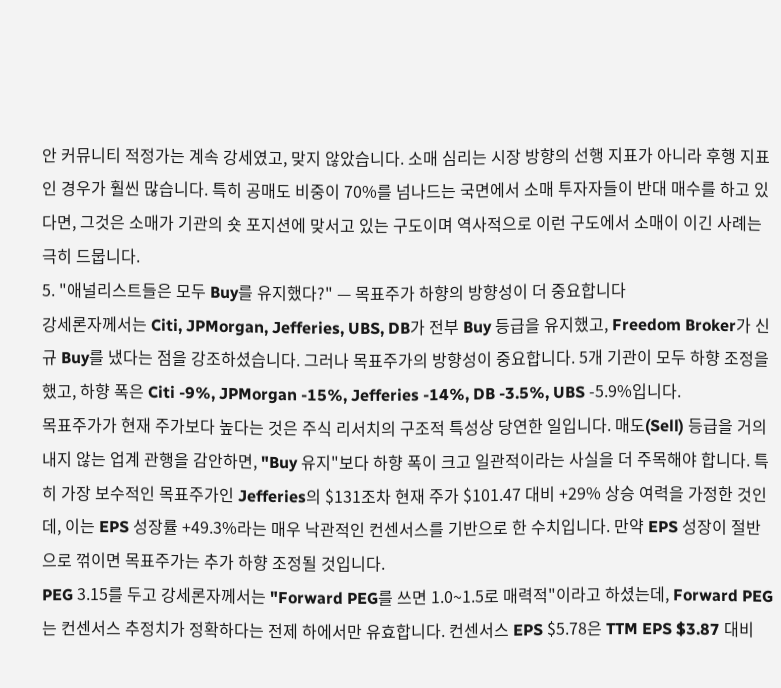안 커뮤니티 적정가는 계속 강세였고, 맞지 않았습니다. 소매 심리는 시장 방향의 선행 지표가 아니라 후행 지표인 경우가 훨씬 많습니다. 특히 공매도 비중이 70%를 넘나드는 국면에서 소매 투자자들이 반대 매수를 하고 있다면, 그것은 소매가 기관의 숏 포지션에 맞서고 있는 구도이며 역사적으로 이런 구도에서 소매이 이긴 사례는 극히 드뭅니다.
5. "애널리스트들은 모두 Buy를 유지했다?" — 목표주가 하향의 방향성이 더 중요합니다
강세론자께서는 Citi, JPMorgan, Jefferies, UBS, DB가 전부 Buy 등급을 유지했고, Freedom Broker가 신규 Buy를 냈다는 점을 강조하셨습니다. 그러나 목표주가의 방향성이 중요합니다. 5개 기관이 모두 하향 조정을 했고, 하향 폭은 Citi -9%, JPMorgan -15%, Jefferies -14%, DB -3.5%, UBS -5.9%입니다.
목표주가가 현재 주가보다 높다는 것은 주식 리서치의 구조적 특성상 당연한 일입니다. 매도(Sell) 등급을 거의 내지 않는 업계 관행을 감안하면, "Buy 유지"보다 하향 폭이 크고 일관적이라는 사실을 더 주목해야 합니다. 특히 가장 보수적인 목표주가인 Jefferies의 $131조차 현재 주가 $101.47 대비 +29% 상승 여력을 가정한 것인데, 이는 EPS 성장률 +49.3%라는 매우 낙관적인 컨센서스를 기반으로 한 수치입니다. 만약 EPS 성장이 절반으로 꺾이면 목표주가는 추가 하향 조정될 것입니다.
PEG 3.15를 두고 강세론자께서는 "Forward PEG를 쓰면 1.0~1.5로 매력적"이라고 하셨는데, Forward PEG는 컨센서스 추정치가 정확하다는 전제 하에서만 유효합니다. 컨센서스 EPS $5.78은 TTM EPS $3.87 대비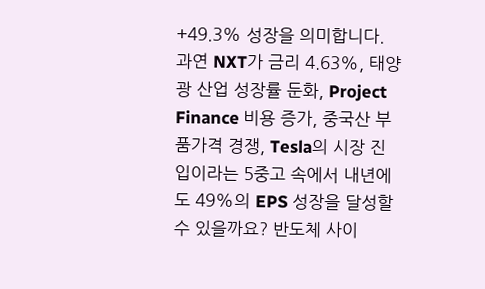+49.3% 성장을 의미합니다. 과연 NXT가 금리 4.63%, 태양광 산업 성장률 둔화, Project Finance 비용 증가, 중국산 부품가격 경쟁, Tesla의 시장 진입이라는 5중고 속에서 내년에도 49%의 EPS 성장을 달성할 수 있을까요? 반도체 사이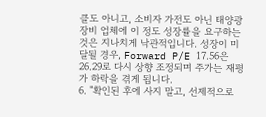클도 아니고, 소비자 가전도 아닌 태양광 장비 업체에 이 정도 성장률을 요구하는 것은 지나치게 낙관적입니다. 성장이 미달될 경우, Forward P/E 17.56은 26.29로 다시 상향 조정되며 주가는 재평가 하락을 겪게 됩니다.
6. "확인된 후에 사지 말고, 선제적으로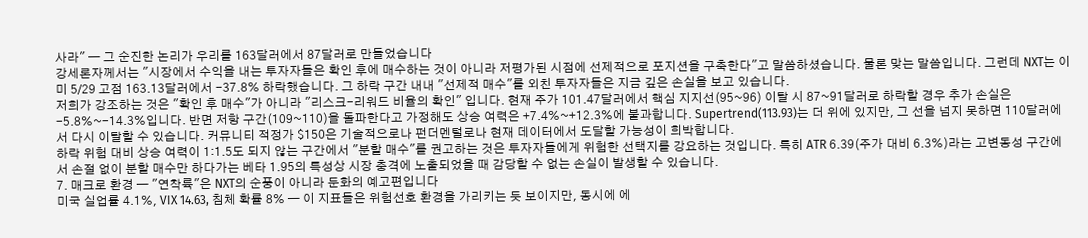사라" — 그 순진한 논리가 우리를 163달러에서 87달러로 만들었습니다
강세론자께서는 "시장에서 수익을 내는 투자자들은 확인 후에 매수하는 것이 아니라 저평가된 시점에 선제적으로 포지션을 구축한다"고 말씀하셨습니다. 물론 맞는 말씀입니다. 그런데 NXT는 이미 5/29 고점 163.13달러에서 -37.8% 하락했습니다. 그 하락 구간 내내 "선제적 매수"를 외친 투자자들은 지금 깊은 손실을 보고 있습니다.
저희가 강조하는 것은 "확인 후 매수"가 아니라 "리스크-리워드 비율의 확인" 입니다. 현재 주가 101.47달러에서 핵심 지지선(95~96) 이탈 시 87~91달러로 하락할 경우 추가 손실은 -5.8%~-14.3%입니다. 반면 저항 구간(109~110)을 돌파한다고 가정해도 상승 여력은 +7.4%~+12.3%에 불과합니다. Supertrend(113.93)는 더 위에 있지만, 그 선을 넘지 못하면 110달러에서 다시 이탈할 수 있습니다. 커뮤니티 적정가 $150은 기술적으로나 펀더멘털로나 현재 데이터에서 도달할 가능성이 희박합니다.
하락 위험 대비 상승 여력이 1:1.5도 되지 않는 구간에서 "분할 매수"를 권고하는 것은 투자자들에게 위험한 선택지를 강요하는 것입니다. 특히 ATR 6.39(주가 대비 6.3%)라는 고변동성 구간에서 손절 없이 분할 매수만 하다가는 베타 1.95의 특성상 시장 충격에 노출되었을 때 감당할 수 없는 손실이 발생할 수 있습니다.
7. 매크로 환경 — "연착륙"은 NXT의 순풍이 아니라 둔화의 예고편입니다
미국 실업률 4.1%, VIX 14.63, 침체 확률 8% — 이 지표들은 위험선호 환경을 가리키는 듯 보이지만, 동시에 에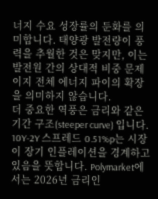너지 수요 성장률의 둔화를 의미합니다. 태양광 발전량이 풍력을 추월한 것은 맞지만, 이는 발전원 간의 상대적 비중 문제이지 전체 에너지 파이의 확장을 의미하지 않습니다.
더 중요한 역풍은 금리와 같은 기간 구조(steeper curve) 입니다. 10Y-2Y 스프레드 0.51%p는 시장이 장기 인플레이션을 경계하고 있음을 뜻합니다. Polymarket에서는 2026년 금리인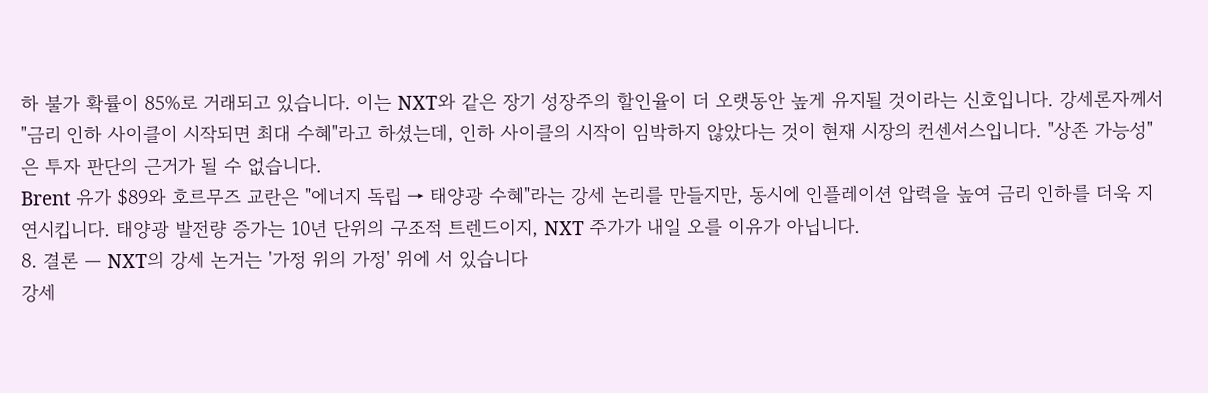하 불가 확률이 85%로 거래되고 있습니다. 이는 NXT와 같은 장기 성장주의 할인율이 더 오랫동안 높게 유지될 것이라는 신호입니다. 강세론자께서 "금리 인하 사이클이 시작되면 최대 수혜"라고 하셨는데, 인하 사이클의 시작이 임박하지 않았다는 것이 현재 시장의 컨센서스입니다. "상존 가능성"은 투자 판단의 근거가 될 수 없습니다.
Brent 유가 $89와 호르무즈 교란은 "에너지 독립 → 태양광 수혜"라는 강세 논리를 만들지만, 동시에 인플레이션 압력을 높여 금리 인하를 더욱 지연시킵니다. 태양광 발전량 증가는 10년 단위의 구조적 트렌드이지, NXT 주가가 내일 오를 이유가 아닙니다.
8. 결론 — NXT의 강세 논거는 '가정 위의 가정' 위에 서 있습니다
강세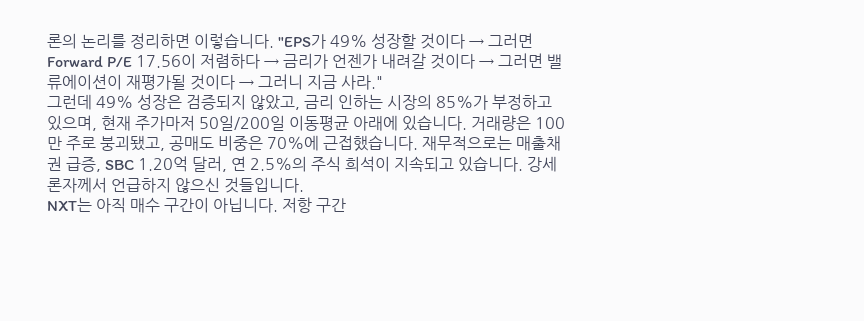론의 논리를 정리하면 이렇습니다. "EPS가 49% 성장할 것이다 → 그러면 Forward P/E 17.56이 저렴하다 → 금리가 언젠가 내려갈 것이다 → 그러면 밸류에이션이 재평가될 것이다 → 그러니 지금 사라."
그런데 49% 성장은 검증되지 않았고, 금리 인하는 시장의 85%가 부정하고 있으며, 현재 주가마저 50일/200일 이동평균 아래에 있습니다. 거래량은 100만 주로 붕괴됐고, 공매도 비중은 70%에 근접했습니다. 재무적으로는 매출채권 급증, SBC 1.20억 달러, 연 2.5%의 주식 희석이 지속되고 있습니다. 강세론자께서 언급하지 않으신 것들입니다.
NXT는 아직 매수 구간이 아닙니다. 저항 구간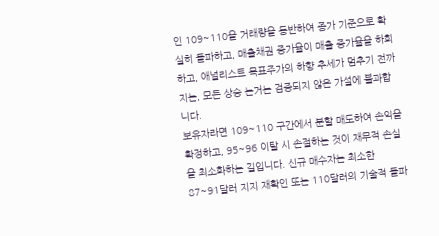인 109~110을 거래량을 동반하여 종가 기준으로 확실히 돌파하고, 매출채권 증가율이 매출 증가율을 하회하고, 애널리스트 목표주가의 하향 추세가 멈추기 전까지는, 모든 상승 논거는 검증되지 않은 가설에 불과합니다.
보유자라면 109~110 구간에서 분할 매도하여 손익을 확정하고, 95~96 이탈 시 손절하는 것이 재무적 손실을 최소화하는 길입니다. 신규 매수자는 최소한 87~91달러 지지 재확인 또는 110달러의 기술적 돌파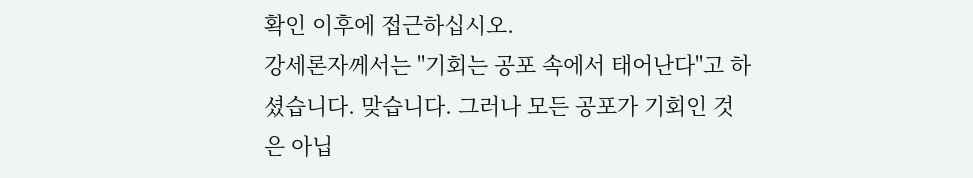확인 이후에 접근하십시오.
강세론자께서는 "기회는 공포 속에서 태어난다"고 하셨습니다. 맞습니다. 그러나 모든 공포가 기회인 것은 아닙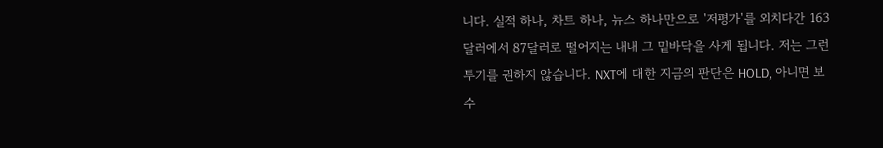니다. 실적 하나, 차트 하나, 뉴스 하나만으로 '저평가'를 외치다간 163달러에서 87달러로 떨어지는 내내 그 밑바닥을 사게 됩니다. 저는 그런 투기를 권하지 않습니다. NXT에 대한 지금의 판단은 HOLD, 아니면 보수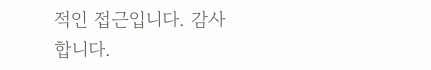적인 접근입니다. 감사합니다.